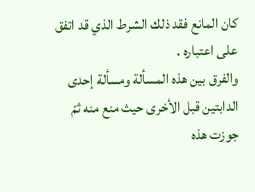كان المانع فقد ذلك الشرط الذي قد اتفق على اعتباره .
والفرق بين هذه المسألة ومسألة إحدى الدابتين قبل الأخرى حيث منع منه ثمّ جوزت هذه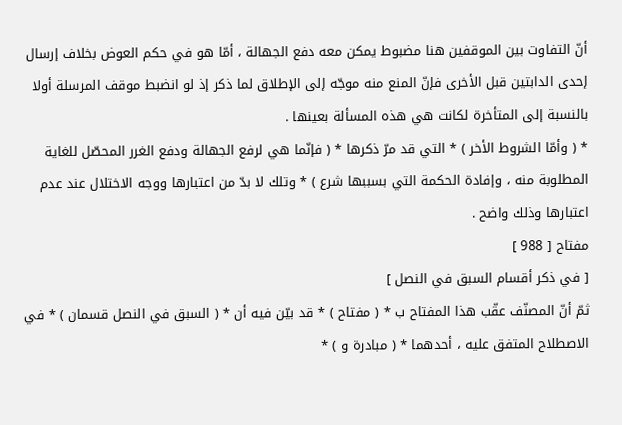أنّ التفاوت بين الموقفين هنا مضبوط يمكن معه دفع الجهالة ، أمّا هو في حكم العوض بخلاف إرسال إحدى الدابتين قبل الأخرى فإنّ المنع منه موجّه إلى الإطلاق لما ذكر إذ لو انضبط موقف المرسلة أولا بالنسبة إلى المتأخرة لكانت هي هذه المسألة بعينها .
* ( وأمّا الشروط الأخر ) * التي قد مرّ ذكرها * ( فإنّما هي لرفع الجهالة ودفع الغرر المحصّل للغاية المطلوبة منه ، وإفادة الحكمة التي بسببها شرع ) * وتلك لا بدّ من اعتبارها ووجه الاختلال عند عدم اعتبارها وذلك واضح .
مفتاح [ 988 ]
[ في ذكر أقسام السبق في النصل ]
ثمّ أنّ المصنّف عقّب هذا المفتاح ب * ( مفتاح ) * قد بيّن فيه أن * ( السبق في النصل قسمان ) * في الاصطلاح المتفق عليه ، أحدهما * ( مبادرة و ) *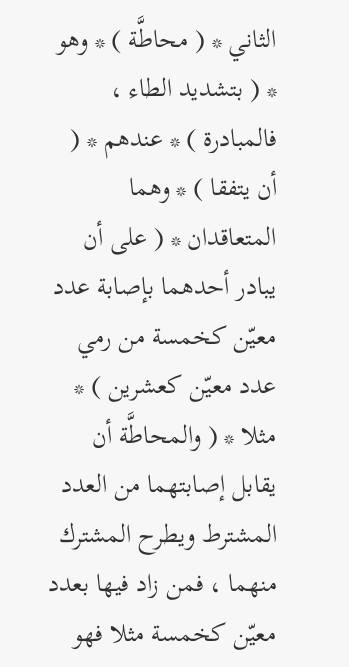الثاني * ( محاطَّة ) * وهو * ( بتشديد الطاء ، فالمبادرة ) * عندهم * ( أن يتفقا ) * وهما المتعاقدان * ( على أن يبادر أحدهما بإصابة عدد معيّن كخمسة من رمي عدد معيّن كعشرين ) * مثلا * ( والمحاطَّة أن يقابل إصابتهما من العدد المشترط ويطرح المشترك منهما ، فمن زاد فيها بعدد معيّن كخمسة مثلا فهو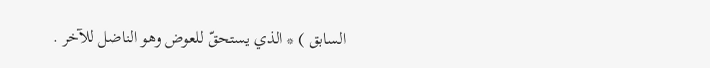السابق ) * الذي يستحقّ للعوض وهو الناضل للآخر .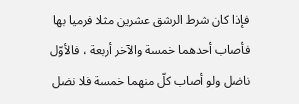فإذا كان شرط الرشق عشرين مثلا فرميا بها فأصاب أحدهما خمسة والآخر أربعة ، فالأوّل ناضل ولو أصاب كلّ منهما خمسة فلا نضل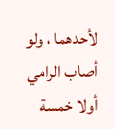لأحدهما ، ولو أصاب الرامي أولا خمسة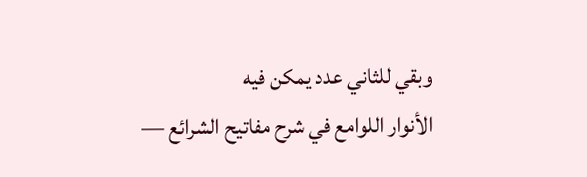وبقي للثاني عدد يمكن فيه
الأنوار اللوامع في شرح مفاتيح الشرائع —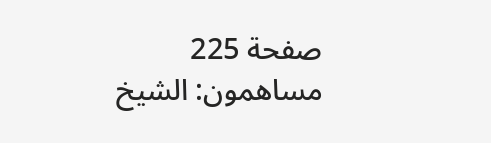صفحة 225
مساهمون: الشيخ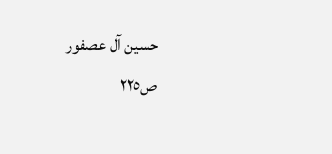حسين آل عصفور
ص٢٢٥